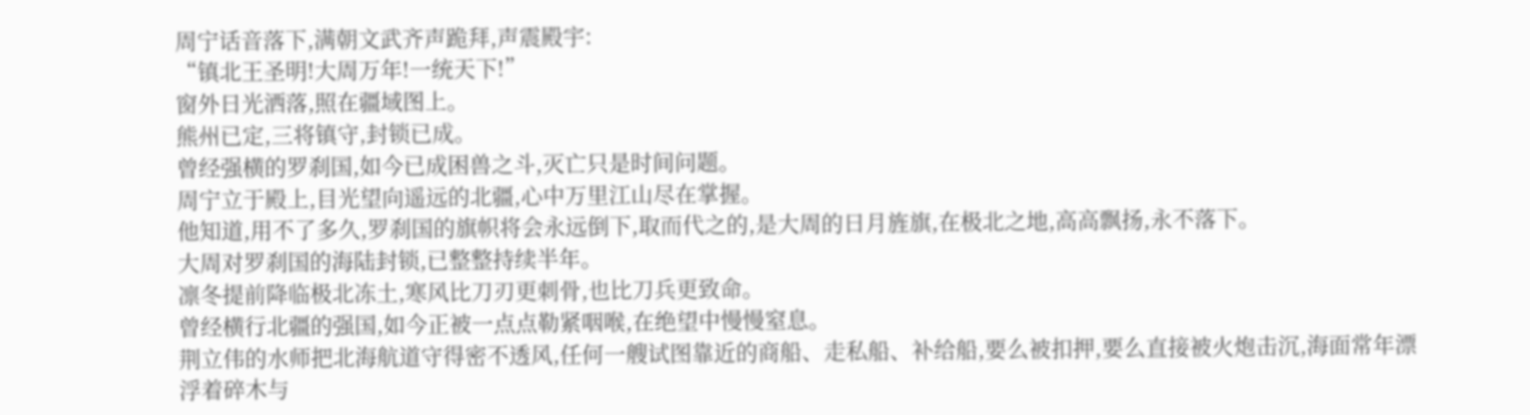周宁话音落下,满朝文武齐声跪拜,声震殿宇:
“镇北王圣明!大周万年!一统天下!”
窗外日光洒落,照在疆域图上。
熊州已定,三将镇守,封锁已成。
曾经强横的罗刹国,如今已成困兽之斗,灭亡只是时间问题。
周宁立于殿上,目光望向遥远的北疆,心中万里江山尽在掌握。
他知道,用不了多久,罗刹国的旗帜将会永远倒下,取而代之的,是大周的日月旌旗,在极北之地,高高飘扬,永不落下。
大周对罗刹国的海陆封锁,已整整持续半年。
凛冬提前降临极北冻土,寒风比刀刃更刺骨,也比刀兵更致命。
曾经横行北疆的强国,如今正被一点点勒紧咽喉,在绝望中慢慢窒息。
荆立伟的水师把北海航道守得密不透风,任何一艘试图靠近的商船、走私船、补给船,要么被扣押,要么直接被火炮击沉,海面常年漂浮着碎木与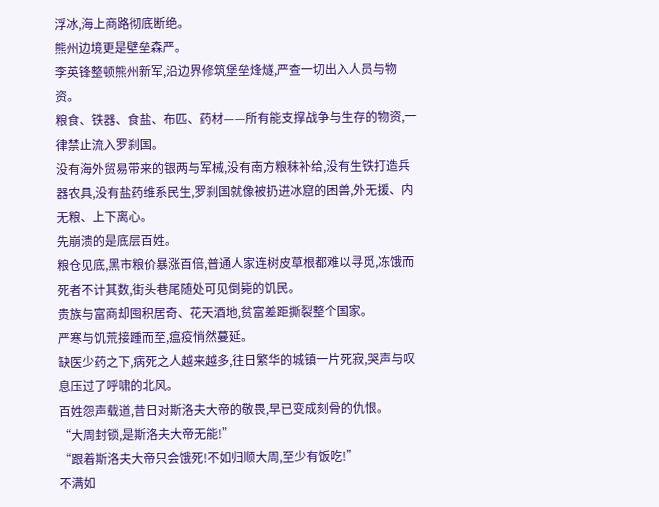浮冰,海上商路彻底断绝。
熊州边境更是壁垒森严。
李英锋整顿熊州新军,沿边界修筑堡垒烽燧,严查一切出入人员与物资。
粮食、铁器、食盐、布匹、药材——所有能支撑战争与生存的物资,一律禁止流入罗刹国。
没有海外贸易带来的银两与军械,没有南方粮秣补给,没有生铁打造兵器农具,没有盐药维系民生,罗刹国就像被扔进冰窟的困兽,外无援、内无粮、上下离心。
先崩溃的是底层百姓。
粮仓见底,黑市粮价暴涨百倍,普通人家连树皮草根都难以寻觅,冻饿而死者不计其数,街头巷尾随处可见倒毙的饥民。
贵族与富商却囤积居奇、花天酒地,贫富差距撕裂整个国家。
严寒与饥荒接踵而至,瘟疫悄然蔓延。
缺医少药之下,病死之人越来越多,往日繁华的城镇一片死寂,哭声与叹息压过了呼啸的北风。
百姓怨声载道,昔日对斯洛夫大帝的敬畏,早已变成刻骨的仇恨。
“大周封锁,是斯洛夫大帝无能!”
“跟着斯洛夫大帝只会饿死!不如归顺大周,至少有饭吃!”
不满如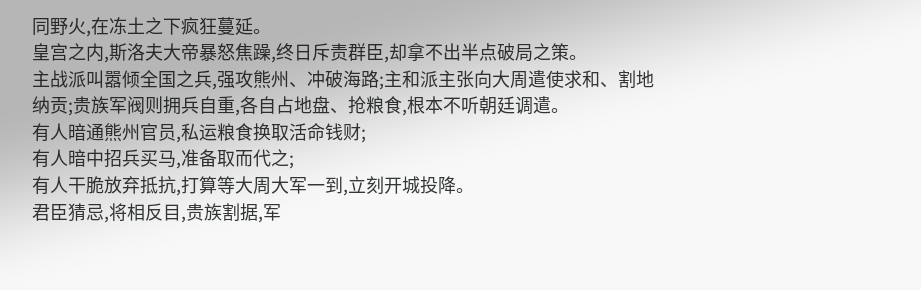同野火,在冻土之下疯狂蔓延。
皇宫之内,斯洛夫大帝暴怒焦躁,终日斥责群臣,却拿不出半点破局之策。
主战派叫嚣倾全国之兵,强攻熊州、冲破海路;主和派主张向大周遣使求和、割地纳贡;贵族军阀则拥兵自重,各自占地盘、抢粮食,根本不听朝廷调遣。
有人暗通熊州官员,私运粮食换取活命钱财;
有人暗中招兵买马,准备取而代之;
有人干脆放弃抵抗,打算等大周大军一到,立刻开城投降。
君臣猜忌,将相反目,贵族割据,军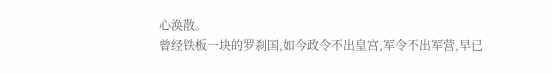心涣散。
曾经铁板一块的罗刹国,如今政令不出皇宫,军令不出军营,早已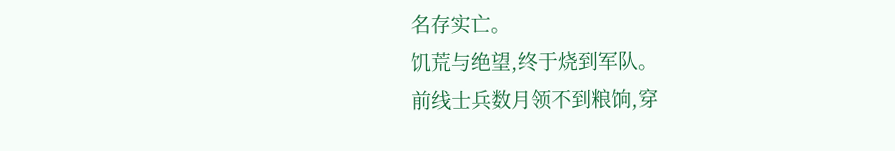名存实亡。
饥荒与绝望,终于烧到军队。
前线士兵数月领不到粮饷,穿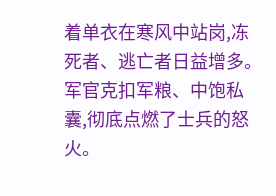着单衣在寒风中站岗,冻死者、逃亡者日益增多。
军官克扣军粮、中饱私囊,彻底点燃了士兵的怒火。